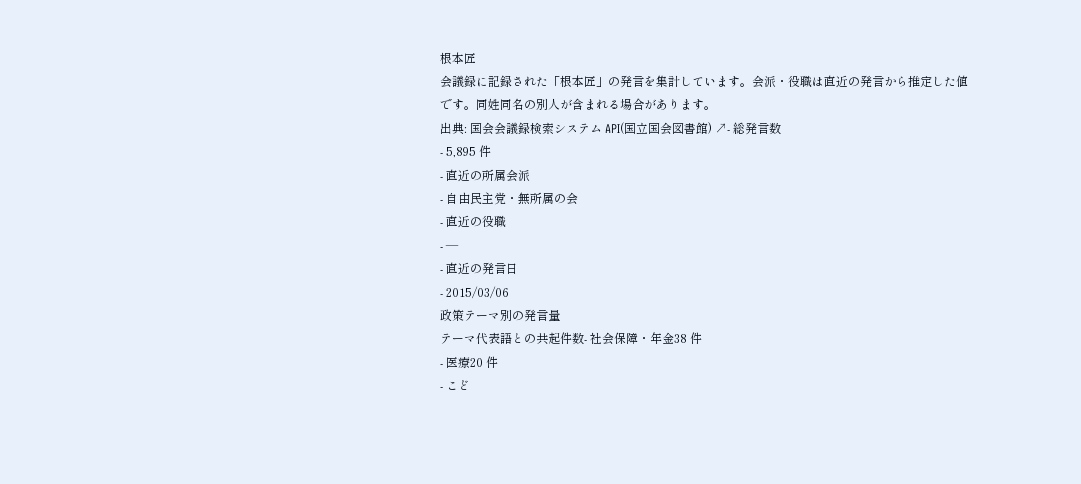根本匠
会議録に記録された「根本匠」の発言を集計しています。会派・役職は直近の発言から推定した値です。同姓同名の別人が含まれる場合があります。
出典: 国会会議録検索システム API(国立国会図書館) ↗- 総発言数
- 5,895 件
- 直近の所属会派
- 自由民主党・無所属の会
- 直近の役職
- —
- 直近の発言日
- 2015/03/06
政策テーマ別の発言量
テーマ代表語との共起件数- 社会保障・年金38 件
- 医療20 件
- こど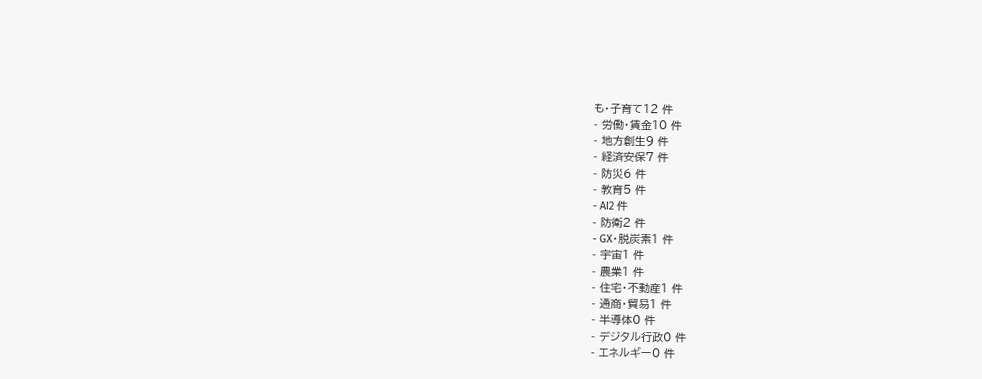も・子育て12 件
- 労働・賃金10 件
- 地方創生9 件
- 経済安保7 件
- 防災6 件
- 教育5 件
- AI2 件
- 防衛2 件
- GX・脱炭素1 件
- 宇宙1 件
- 農業1 件
- 住宅・不動産1 件
- 通商・貿易1 件
- 半導体0 件
- デジタル行政0 件
- エネルギー0 件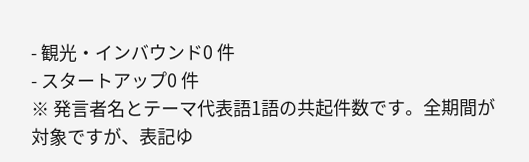- 観光・インバウンド0 件
- スタートアップ0 件
※ 発言者名とテーマ代表語1語の共起件数です。全期間が対象ですが、表記ゆ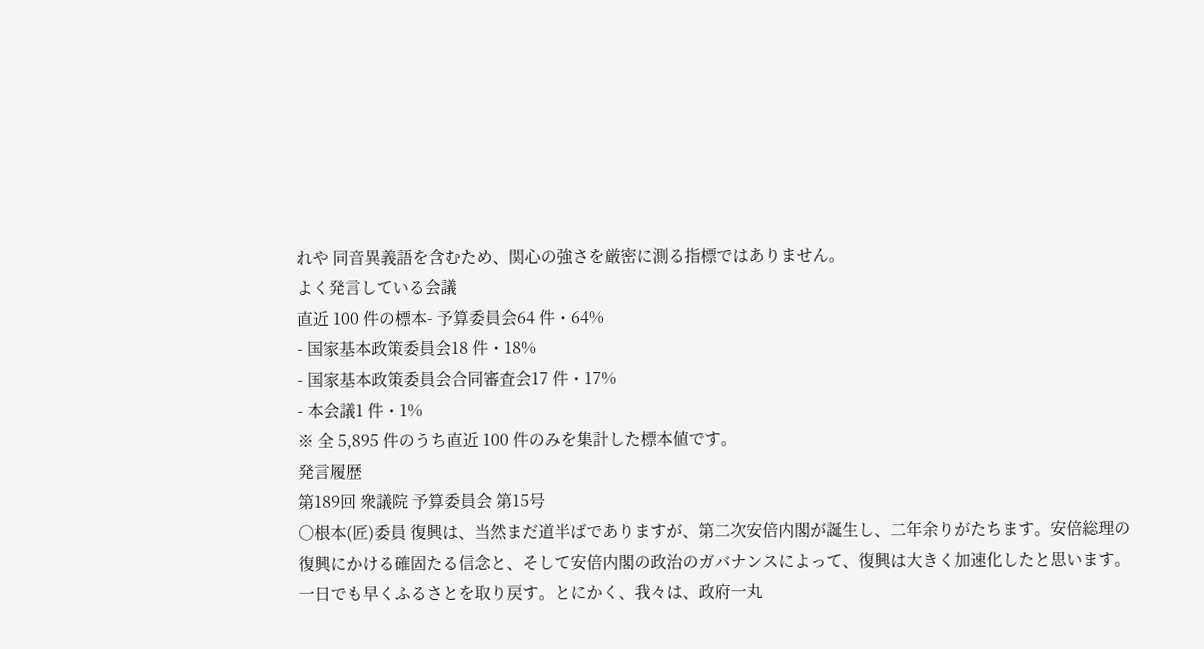れや 同音異義語を含むため、関心の強さを厳密に測る指標ではありません。
よく発言している会議
直近 100 件の標本- 予算委員会64 件・64%
- 国家基本政策委員会18 件・18%
- 国家基本政策委員会合同審査会17 件・17%
- 本会議1 件・1%
※ 全 5,895 件のうち直近 100 件のみを集計した標本値です。
発言履歴
第189回 衆議院 予算委員会 第15号
○根本(匠)委員 復興は、当然まだ道半ばでありますが、第二次安倍内閣が誕生し、二年余りがたちます。安倍総理の復興にかける確固たる信念と、そして安倍内閣の政治のガバナンスによって、復興は大きく加速化したと思います。一日でも早くふるさとを取り戻す。とにかく、我々は、政府一丸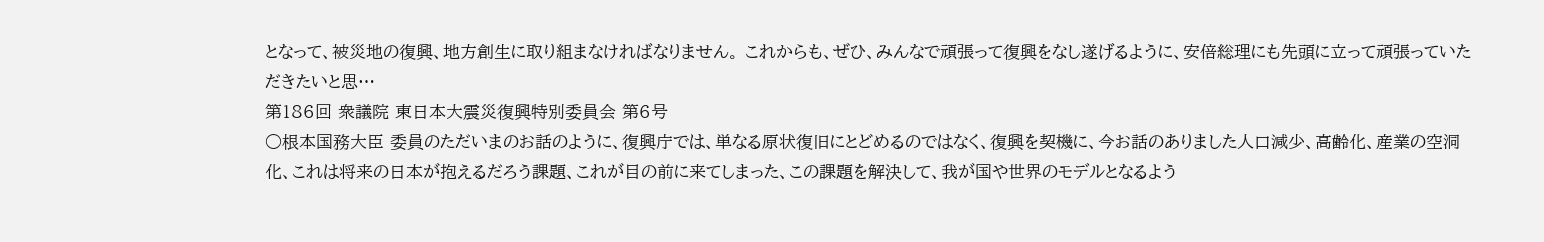となって、被災地の復興、地方創生に取り組まなければなりません。 これからも、ぜひ、みんなで頑張って復興をなし遂げるように、安倍総理にも先頭に立って頑張っていただきたいと思…
第186回 衆議院 東日本大震災復興特別委員会 第6号
○根本国務大臣 委員のただいまのお話のように、復興庁では、単なる原状復旧にとどめるのではなく、復興を契機に、今お話のありました人口減少、高齢化、産業の空洞化、これは将来の日本が抱えるだろう課題、これが目の前に来てしまった、この課題を解決して、我が国や世界のモデルとなるよう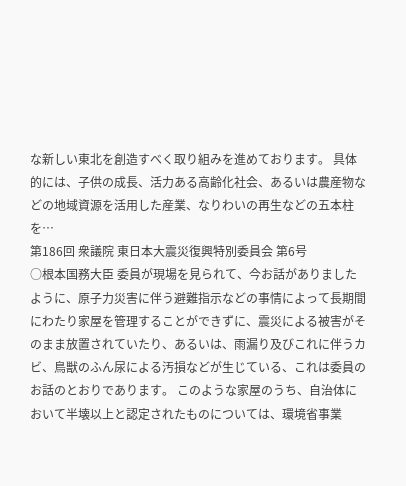な新しい東北を創造すべく取り組みを進めております。 具体的には、子供の成長、活力ある高齢化社会、あるいは農産物などの地域資源を活用した産業、なりわいの再生などの五本柱を…
第186回 衆議院 東日本大震災復興特別委員会 第6号
○根本国務大臣 委員が現場を見られて、今お話がありましたように、原子力災害に伴う避難指示などの事情によって長期間にわたり家屋を管理することができずに、震災による被害がそのまま放置されていたり、あるいは、雨漏り及びこれに伴うカビ、鳥獣のふん尿による汚損などが生じている、これは委員のお話のとおりであります。 このような家屋のうち、自治体において半壊以上と認定されたものについては、環境省事業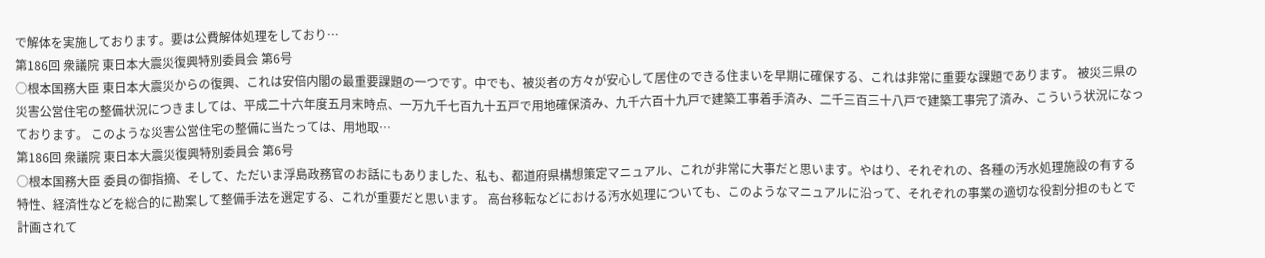で解体を実施しております。要は公費解体処理をしており…
第186回 衆議院 東日本大震災復興特別委員会 第6号
○根本国務大臣 東日本大震災からの復興、これは安倍内閣の最重要課題の一つです。中でも、被災者の方々が安心して居住のできる住まいを早期に確保する、これは非常に重要な課題であります。 被災三県の災害公営住宅の整備状況につきましては、平成二十六年度五月末時点、一万九千七百九十五戸で用地確保済み、九千六百十九戸で建築工事着手済み、二千三百三十八戸で建築工事完了済み、こういう状況になっております。 このような災害公営住宅の整備に当たっては、用地取…
第186回 衆議院 東日本大震災復興特別委員会 第6号
○根本国務大臣 委員の御指摘、そして、ただいま浮島政務官のお話にもありました、私も、都道府県構想策定マニュアル、これが非常に大事だと思います。やはり、それぞれの、各種の汚水処理施設の有する特性、経済性などを総合的に勘案して整備手法を選定する、これが重要だと思います。 高台移転などにおける汚水処理についても、このようなマニュアルに沿って、それぞれの事業の適切な役割分担のもとで計画されて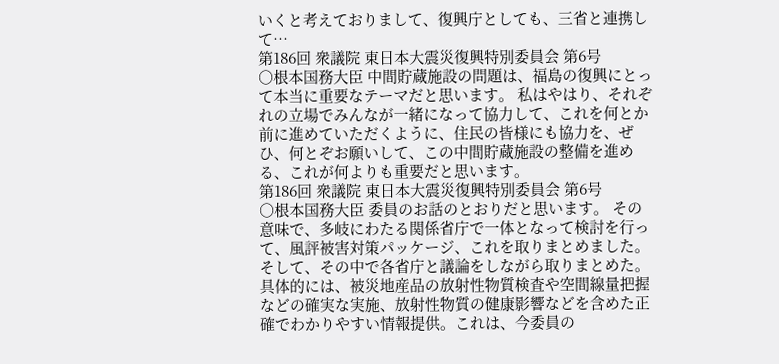いくと考えておりまして、復興庁としても、三省と連携して…
第186回 衆議院 東日本大震災復興特別委員会 第6号
○根本国務大臣 中間貯蔵施設の問題は、福島の復興にとって本当に重要なテーマだと思います。 私はやはり、それぞれの立場でみんなが一緒になって協力して、これを何とか前に進めていただくように、住民の皆様にも協力を、ぜひ、何とぞお願いして、この中間貯蔵施設の整備を進める、これが何よりも重要だと思います。
第186回 衆議院 東日本大震災復興特別委員会 第6号
○根本国務大臣 委員のお話のとおりだと思います。 その意味で、多岐にわたる関係省庁で一体となって検討を行って、風評被害対策パッケージ、これを取りまとめました。そして、その中で各省庁と議論をしながら取りまとめた。 具体的には、被災地産品の放射性物質検査や空間線量把握などの確実な実施、放射性物質の健康影響などを含めた正確でわかりやすい情報提供。これは、今委員の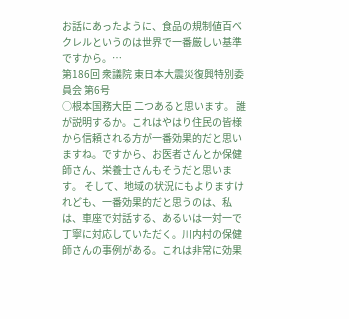お話にあったように、食品の規制値百ベクレルというのは世界で一番厳しい基準ですから。…
第186回 衆議院 東日本大震災復興特別委員会 第6号
○根本国務大臣 二つあると思います。 誰が説明するか。これはやはり住民の皆様から信頼される方が一番効果的だと思いますね。ですから、お医者さんとか保健師さん、栄養士さんもそうだと思います。 そして、地域の状況にもよりますけれども、一番効果的だと思うのは、私は、車座で対話する、あるいは一対一で丁寧に対応していただく。川内村の保健師さんの事例がある。これは非常に効果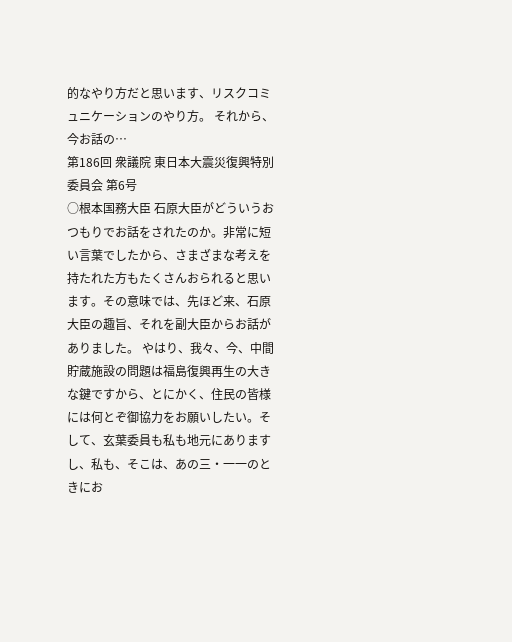的なやり方だと思います、リスクコミュニケーションのやり方。 それから、今お話の…
第186回 衆議院 東日本大震災復興特別委員会 第6号
○根本国務大臣 石原大臣がどういうおつもりでお話をされたのか。非常に短い言葉でしたから、さまざまな考えを持たれた方もたくさんおられると思います。その意味では、先ほど来、石原大臣の趣旨、それを副大臣からお話がありました。 やはり、我々、今、中間貯蔵施設の問題は福島復興再生の大きな鍵ですから、とにかく、住民の皆様には何とぞ御協力をお願いしたい。そして、玄葉委員も私も地元にありますし、私も、そこは、あの三・一一のときにお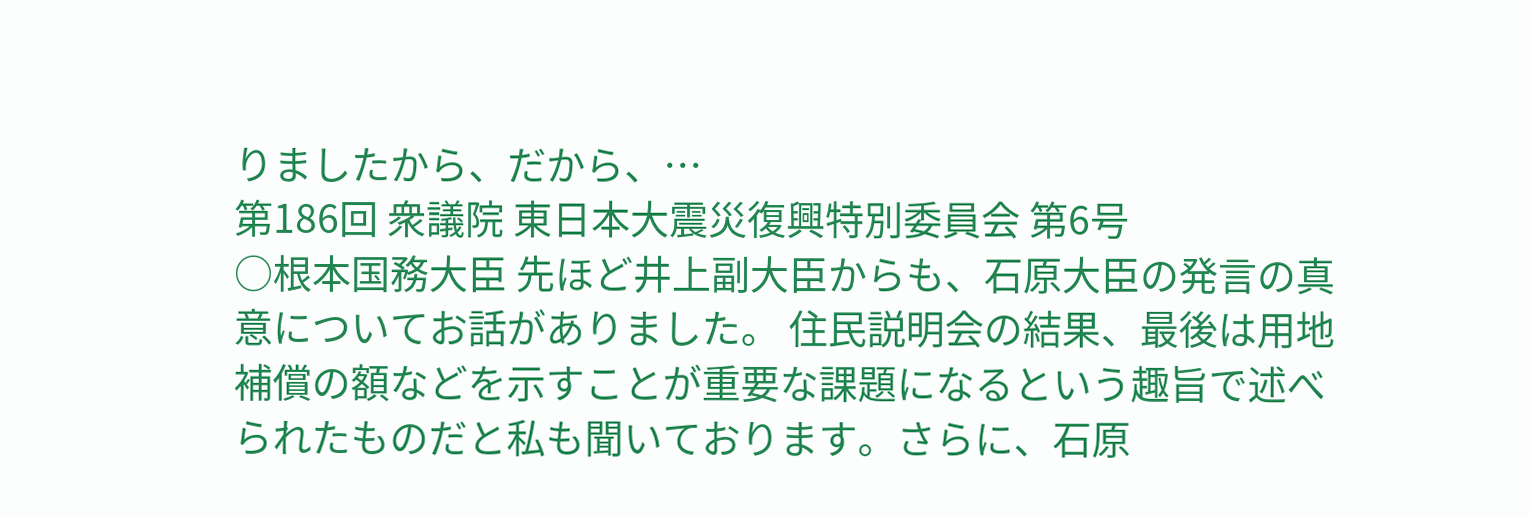りましたから、だから、…
第186回 衆議院 東日本大震災復興特別委員会 第6号
○根本国務大臣 先ほど井上副大臣からも、石原大臣の発言の真意についてお話がありました。 住民説明会の結果、最後は用地補償の額などを示すことが重要な課題になるという趣旨で述べられたものだと私も聞いております。さらに、石原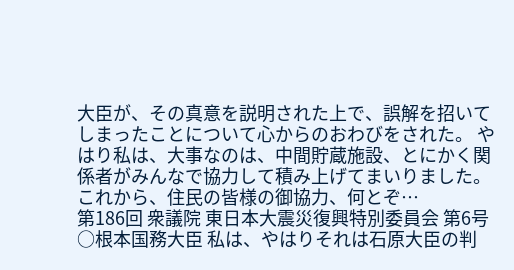大臣が、その真意を説明された上で、誤解を招いてしまったことについて心からのおわびをされた。 やはり私は、大事なのは、中間貯蔵施設、とにかく関係者がみんなで協力して積み上げてまいりました。これから、住民の皆様の御協力、何とぞ…
第186回 衆議院 東日本大震災復興特別委員会 第6号
○根本国務大臣 私は、やはりそれは石原大臣の判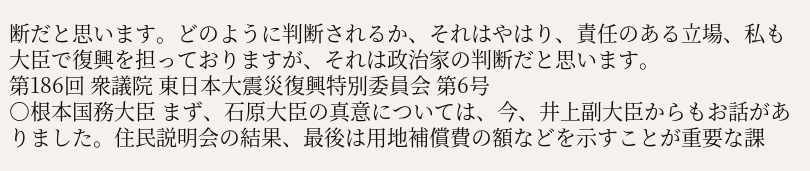断だと思います。どのように判断されるか、それはやはり、責任のある立場、私も大臣で復興を担っておりますが、それは政治家の判断だと思います。
第186回 衆議院 東日本大震災復興特別委員会 第6号
○根本国務大臣 まず、石原大臣の真意については、今、井上副大臣からもお話がありました。住民説明会の結果、最後は用地補償費の額などを示すことが重要な課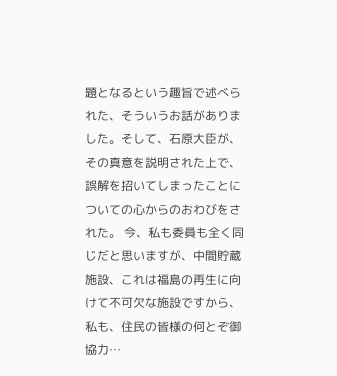題となるという趣旨で述べられた、そういうお話がありました。そして、石原大臣が、その真意を説明された上で、誤解を招いてしまったことについての心からのおわびをされた。 今、私も委員も全く同じだと思いますが、中間貯蔵施設、これは福島の再生に向けて不可欠な施設ですから、私も、住民の皆様の何とぞ御協力…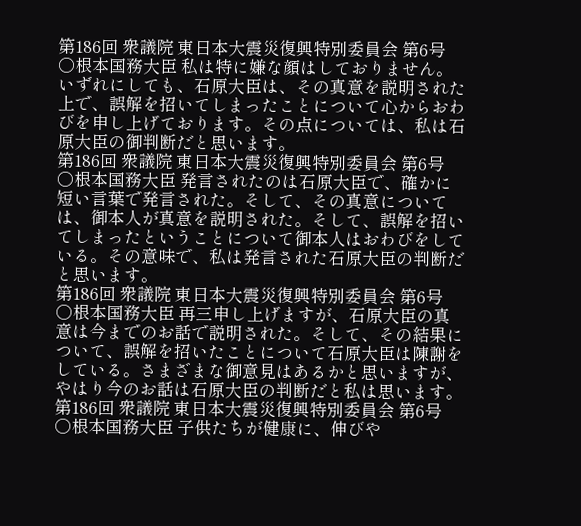第186回 衆議院 東日本大震災復興特別委員会 第6号
○根本国務大臣 私は特に嫌な顔はしておりません。 いずれにしても、石原大臣は、その真意を説明された上で、誤解を招いてしまったことについて心からおわびを申し上げております。その点については、私は石原大臣の御判断だと思います。
第186回 衆議院 東日本大震災復興特別委員会 第6号
○根本国務大臣 発言されたのは石原大臣で、確かに短い言葉で発言された。そして、その真意については、御本人が真意を説明された。そして、誤解を招いてしまったということについて御本人はおわびをしている。その意味で、私は発言された石原大臣の判断だと思います。
第186回 衆議院 東日本大震災復興特別委員会 第6号
○根本国務大臣 再三申し上げますが、石原大臣の真意は今までのお話で説明された。そして、その結果について、誤解を招いたことについて石原大臣は陳謝をしている。さまざまな御意見はあるかと思いますが、やはり今のお話は石原大臣の判断だと私は思います。
第186回 衆議院 東日本大震災復興特別委員会 第6号
○根本国務大臣 子供たちが健康に、伸びや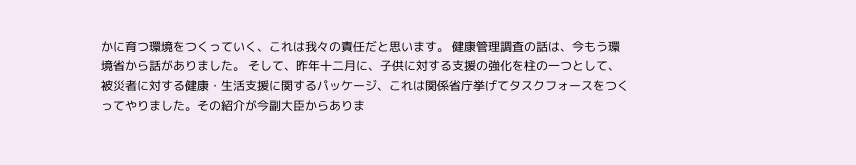かに育つ環境をつくっていく、これは我々の責任だと思います。 健康管理調査の話は、今もう環境省から話がありました。 そして、昨年十二月に、子供に対する支援の強化を柱の一つとして、被災者に対する健康・生活支援に関するパッケージ、これは関係省庁挙げてタスクフォースをつくってやりました。その紹介が今副大臣からありま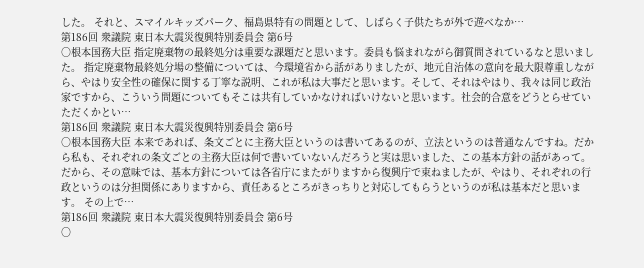した。 それと、スマイルキッズパーク、福島県特有の問題として、しばらく子供たちが外で遊べなか…
第186回 衆議院 東日本大震災復興特別委員会 第6号
○根本国務大臣 指定廃棄物の最終処分は重要な課題だと思います。委員も悩まれながら御質問されているなと思いました。 指定廃棄物最終処分場の整備については、今環境省から話がありましたが、地元自治体の意向を最大限尊重しながら、やはり安全性の確保に関する丁寧な説明、これが私は大事だと思います。そして、それはやはり、我々は同じ政治家ですから、こういう問題についてもそこは共有していかなければいけないと思います。社会的合意をどうとらせていただくかとい…
第186回 衆議院 東日本大震災復興特別委員会 第6号
○根本国務大臣 本来であれば、条文ごとに主務大臣というのは書いてあるのが、立法というのは普通なんですね。だから私も、それぞれの条文ごとの主務大臣は何で書いていないんだろうと実は思いました、この基本方針の話があって。 だから、その意味では、基本方針については各省庁にまたがりますから復興庁で束ねましたが、やはり、それぞれの行政というのは分担関係にありますから、責任あるところがきっちりと対応してもらうというのが私は基本だと思います。 その上で…
第186回 衆議院 東日本大震災復興特別委員会 第6号
○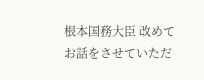根本国務大臣 改めてお話をさせていただ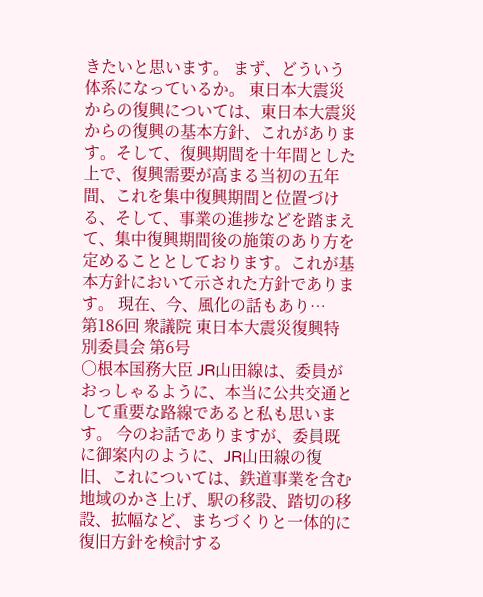きたいと思います。 まず、どういう体系になっているか。 東日本大震災からの復興については、東日本大震災からの復興の基本方針、これがあります。そして、復興期間を十年間とした上で、復興需要が高まる当初の五年間、これを集中復興期間と位置づける、そして、事業の進捗などを踏まえて、集中復興期間後の施策のあり方を定めることとしております。これが基本方針において示された方針であります。 現在、今、風化の話もあり…
第186回 衆議院 東日本大震災復興特別委員会 第6号
○根本国務大臣 JR山田線は、委員がおっしゃるように、本当に公共交通として重要な路線であると私も思います。 今のお話でありますが、委員既に御案内のように、JR山田線の復旧、これについては、鉄道事業を含む地域のかさ上げ、駅の移設、踏切の移設、拡幅など、まちづくりと一体的に復旧方針を検討する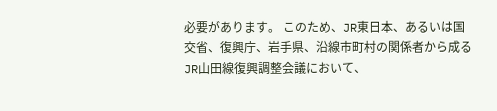必要があります。 このため、JR東日本、あるいは国交省、復興庁、岩手県、沿線市町村の関係者から成るJR山田線復興調整会議において、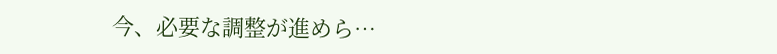今、必要な調整が進めら…